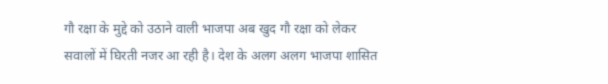गौ रक्षा के मुद्दे को उठाने वाली भाजपा अब खुद गौ रक्षा को लेकर सवालों में घिरती नजर आ रही है। देश के अलग अलग भाजपा शासित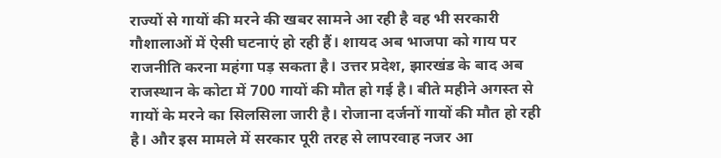राज्यों से गायों की मरने की खबर सामने आ रही है वह भी सरकारी गौशालाओं में ऐसी घटनाएं हो रही हैं। शायद अब भाजपा को गाय पर राजनीति करना महंगा पड़ सकता है। उत्तर प्रदेश, झारखंड के बाद अब राजस्थान के कोटा में 700 गायों की मौत हो गई है। बीते महीने अगस्त से गायों के मरने का सिलसिला जारी है। रोजाना दर्जनों गायों की मौत हो रही है। और इस मामले में सरकार पूरी तरह से लापरवाह नजर आ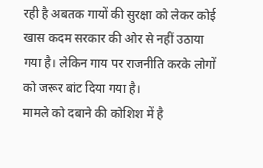रही है अबतक गायों की सुरक्षा को लेकर कोई खास कदम सरकार की ओर से नहीं उठाया गया है। लेकिन गाय पर राजनीति करके लोगों को जरूर बांट दिया गया है।
मामले को दबाने की कोशिश में है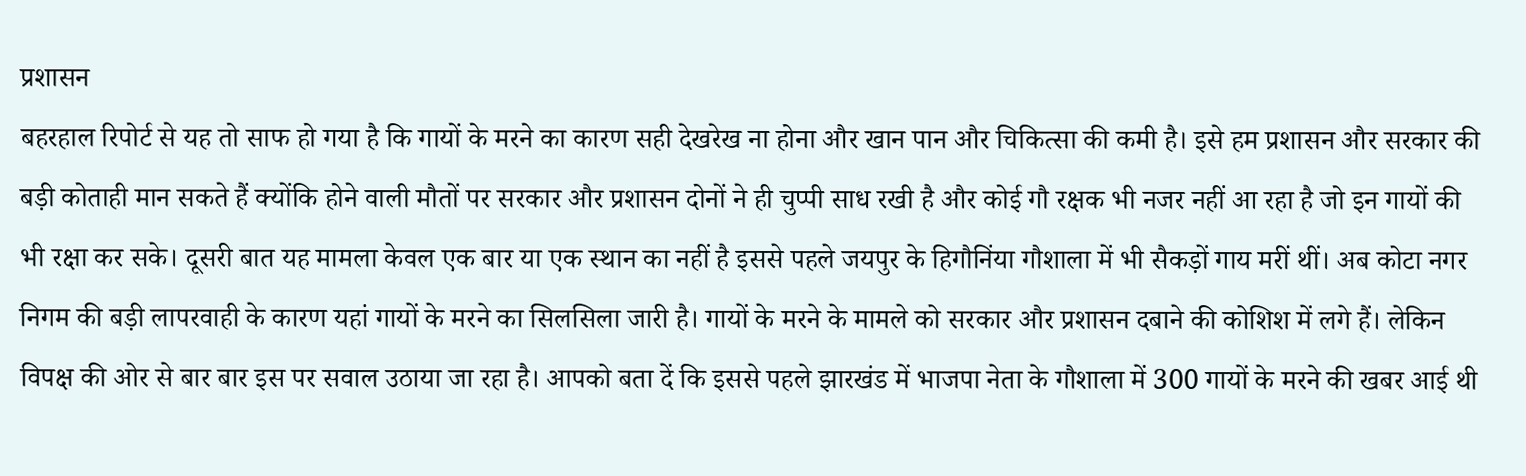प्रशासन
बहरहाल रिपोर्ट से यह तो साफ हो गया है कि गायों के मरने का कारण सही देखरेख ना होना और खान पान और चिकित्सा की कमी है। इसे हम प्रशासन और सरकार की बड़ी कोताही मान सकते हैं क्योंकि होने वाली मौतों पर सरकार और प्रशासन दोनों ने ही चुप्पी साध रखी है और कोई गौ रक्षक भी नजर नहीं आ रहा है जो इन गायों की भी रक्षा कर सके। दूसरी बात यह मामला केवल एक बार या एक स्थान का नहीं है इससे पहले जयपुर के हिगौनिंया गौशाला में भी सैकड़ों गाय मरीं थीं। अब कोटा नगर निगम की बड़ी लापरवाही के कारण यहां गायों के मरने का सिलसिला जारी है। गायों के मरने के मामले को सरकार और प्रशासन दबाने की कोशिश में लगे हैं। लेकिन विपक्ष की ओर से बार बार इस पर सवाल उठाया जा रहा है। आपको बता दें कि इससे पहले झारखंड में भाजपा नेता के गौशाला में 300 गायों के मरने की खबर आई थी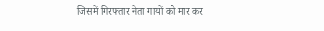जिसमें गिरफ्तार नेता गायों को मार कर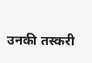उनकी तस्करी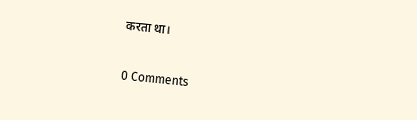करता था।


0 Comments